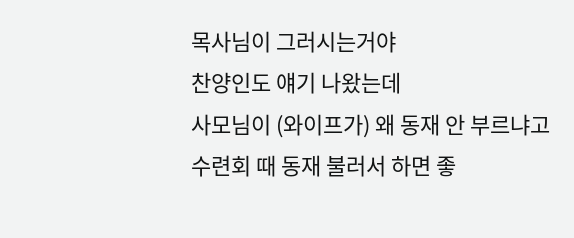목사님이 그러시는거야
찬양인도 얘기 나왔는데
사모님이 (와이프가) 왜 동재 안 부르냐고
수련회 때 동재 불러서 하면 좋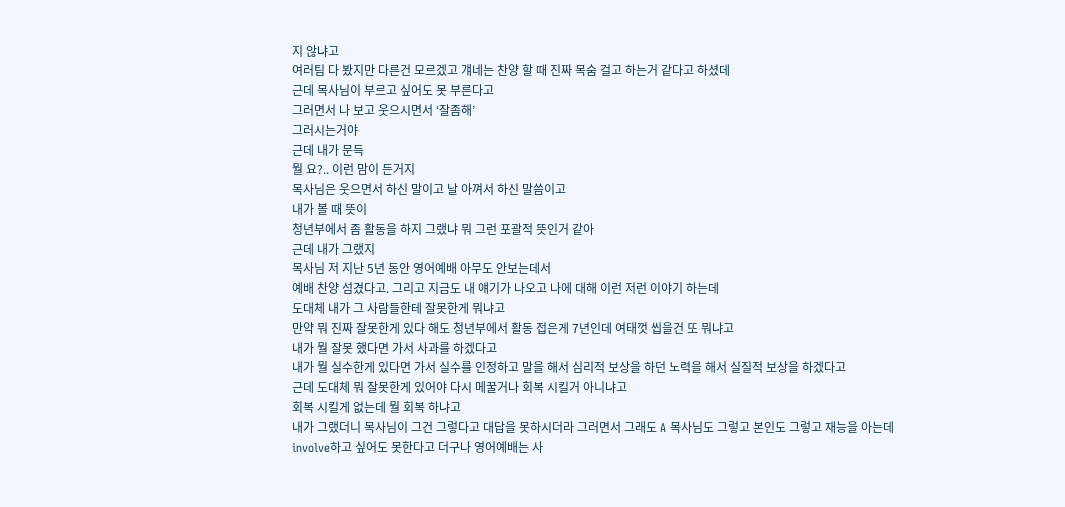지 않냐고
여러팀 다 봤지만 다른건 모르겠고 걔네는 찬양 할 때 진짜 목숨 걸고 하는거 같다고 하셨데
근데 목사님이 부르고 싶어도 못 부른다고
그러면서 나 보고 웃으시면서 ‘잘좀해’
그러시는거야
근데 내가 문득
뭘 요?.. 이런 맘이 든거지
목사님은 웃으면서 하신 말이고 날 아껴서 하신 말씀이고
내가 볼 때 뜻이
청년부에서 좀 활동을 하지 그랬냐 뭐 그런 포괄적 뜻인거 같아
근데 내가 그랬지
목사님 저 지난 5년 동안 영어예배 아무도 안보는데서
예배 찬양 섬겼다고. 그리고 지금도 내 얘기가 나오고 나에 대해 이런 저런 이야기 하는데
도대체 내가 그 사람들한테 잘못한게 뭐냐고
만약 뭐 진짜 잘못한게 있다 해도 청년부에서 활동 접은게 7년인데 여태껏 씹을건 또 뭐냐고
내가 뭘 잘못 했다면 가서 사과를 하겠다고
내가 뭘 실수한게 있다면 가서 실수를 인정하고 말을 해서 심리적 보상을 하던 노력을 해서 실질적 보상을 하겠다고
근데 도대체 뭐 잘못한게 있어야 다시 메꿀거나 회복 시킬거 아니냐고
회복 시킬게 없는데 뭘 회복 하냐고
내가 그랬더니 목사님이 그건 그렇다고 대답을 못하시더라 그러면서 그래도 A 목사님도 그렇고 본인도 그렇고 재능을 아는데
involve하고 싶어도 못한다고 더구나 영어예배는 사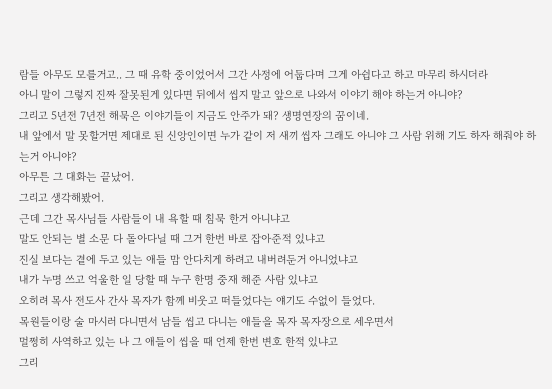람들 아무도 모를거고.. 그 때 유학 중이었어서 그간 사정에 어둡다며 그게 아쉽다고 하고 마무리 하시더라
아니 말이 그렇지 진짜 잘못된게 있다면 뒤에서 씹지 말고 앞으로 나와서 이야기 해야 하는거 아니야?
그리고 5년전 7년전 해묵은 이야기들이 지금도 안주가 돼? 생명연장의 꿈이네.
내 앞에서 말 못할거면 제대로 된 신앙인이면 누가 같이 저 새끼 씹자 그래도 아니야 그 사람 위해 기도 하자 해줘야 하는거 아니야?
아무튼 그 대화는 끝났어.
그리고 생각해봤어.
근데 그간 목사님들 사람들이 내 욕할 때 침묵 한거 아니냐고
말도 안되는 별 소문 다 돌아다닐 때 그거 한번 바로 잡아준적 있냐고
진실 보다는 곁에 두고 있는 애들 맘 안다치게 하려고 내버려둔거 아니었냐고
내가 누명 쓰고 억울한 일 당할 때 누구 한명 중재 해준 사람 있냐고
오히려 목사 전도사 간사 목자가 함께 비웃고 떠들었다는 얘기도 수없이 들었다.
목원들이랑 술 마시러 다니면서 남들 씹고 다니는 애들을 목자 목자장으로 세우면서
멀쩡히 사역하고 있는 나 그 애들이 씹을 때 언제 한번 변호 한적 있냐고
그리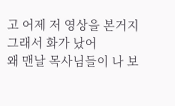고 어제 저 영상을 본거지
그래서 화가 났어
왜 맨날 목사님들이 나 보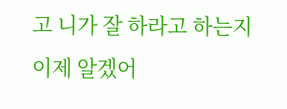고 니가 잘 하라고 하는지 이제 알겠어